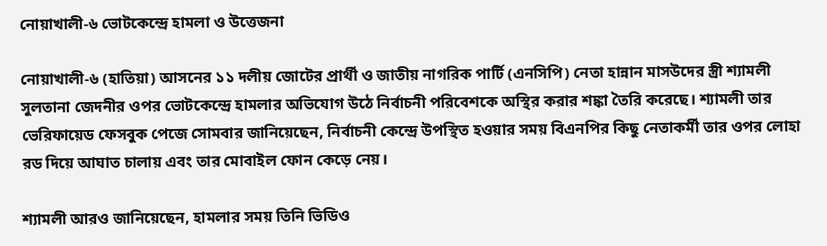নোয়াখালী-৬ ভোটকেন্দ্রে হামলা ও উত্তেজনা

নোয়াখালী-৬ (হাতিয়া) আসনের ১১ দলীয় জোটের প্রার্থী ও জাতীয় নাগরিক পার্টি (এনসিপি) নেতা হান্নান মাসউদের স্ত্রী শ্যামলী সুলতানা জেদনীর ওপর ভোটকেন্দ্রে হামলার অভিযোগ উঠে নির্বাচনী পরিবেশকে অস্থির করার শঙ্কা তৈরি করেছে। শ্যামলী তার ভেরিফায়েড ফেসবুক পেজে সোমবার জানিয়েছেন, নির্বাচনী কেন্দ্রে উপস্থিত হওয়ার সময় বিএনপির কিছু নেতাকর্মী তার ওপর লোহা রড দিয়ে আঘাত চালায় এবং তার মোবাইল ফোন কেড়ে নেয়।

শ্যামলী আরও জানিয়েছেন, হামলার সময় তিনি ভিডিও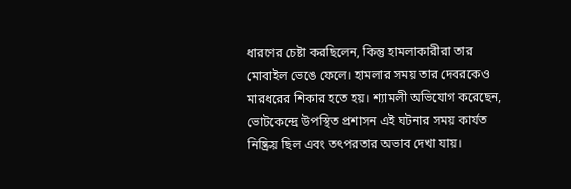ধারণের চেষ্টা করছিলেন, কিন্তু হামলাকারীরা তার মোবাইল ভেঙে ফেলে। হামলার সময় তার দেবরকেও মারধরের শিকার হতে হয়। শ্যামলী অভিযোগ করেছেন, ভোটকেন্দ্রে উপস্থিত প্রশাসন এই ঘটনার সময় কার্যত নিষ্ক্রিয় ছিল এবং তৎপরতার অভাব দেখা যায়।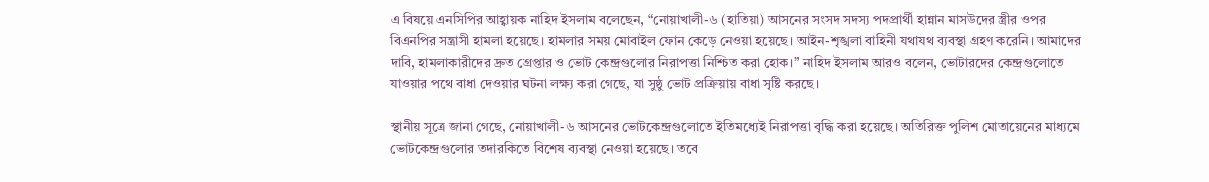এ বিষয়ে এনসিপির আহ্বায়ক নাহিদ ইসলাম বলেছেন, “নোয়াখালী-৬ (হাতিয়া) আসনের সংসদ সদস্য পদপ্রার্থী হান্নান মাসউদের স্ত্রীর ওপর বিএনপির সন্ত্রাসী হামলা হয়েছে। হামলার সময় মোবাইল ফোন কেড়ে নেওয়া হয়েছে। আইন-শৃঙ্খলা বাহিনী যথাযথ ব্যবস্থা গ্রহণ করেনি। আমাদের দাবি, হামলাকারীদের দ্রুত গ্রেপ্তার ও ভোট কেন্দ্রগুলোর নিরাপত্তা নিশ্চিত করা হোক।” নাহিদ ইসলাম আরও বলেন, ভোটারদের কেন্দ্রগুলোতে যাওয়ার পথে বাধা দেওয়ার ঘটনা লক্ষ্য করা গেছে, যা সুষ্ঠু ভোট প্রক্রিয়ায় বাধা সৃষ্টি করছে।

স্থানীয় সূত্রে জানা গেছে, নোয়াখালী-৬ আসনের ভোটকেন্দ্রগুলোতে ইতিমধ্যেই নিরাপত্তা বৃদ্ধি করা হয়েছে। অতিরিক্ত পুলিশ মোতায়েনের মাধ্যমে ভোটকেন্দ্রগুলোর তদারকিতে বিশেষ ব্যবস্থা নেওয়া হয়েছে। তবে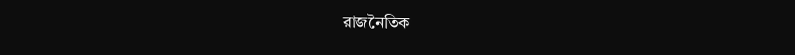রাজনৈতিক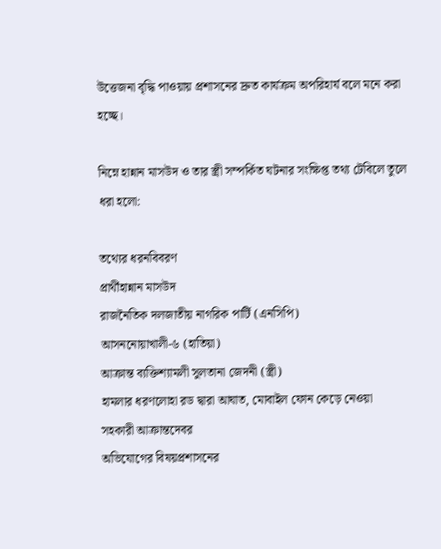উত্তেজনা বৃদ্ধি পাওয়ায় প্রশাসনের দ্রুত কার্যক্রম অপরিহার্য বলে মনে করা হচ্ছে।

নিম্নে হান্নান মাসউদ ও তার স্ত্রী সম্পর্কিত ঘটনার সংক্ষিপ্ত তথ্য টেবিলে তুলে ধরা হলো:

তথ্যের ধরনবিবরণ
প্রার্থীহান্নান মাসউদ
রাজনৈতিক দলজাতীয় নাগরিক পার্টি (এনসিপি)
আসননোয়াখালী-৬ (হাতিয়া)
আক্রান্ত ব্যক্তিশ্যামলী সুলতানা জেদনী (স্ত্রী)
হামলার ধরণলোহা রড দ্বারা আঘাত, মোবাইল ফোন কেড়ে নেওয়া
সহকারী আক্রান্তদেবর
অভিযোগের বিষয়প্রশাসনের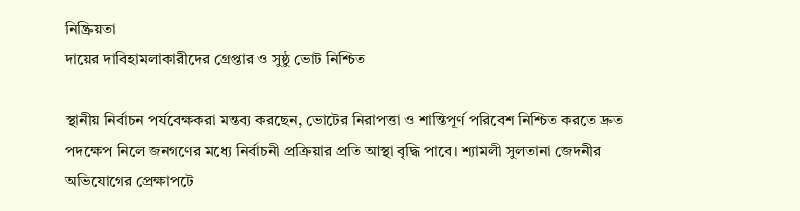নিষ্ক্রিয়তা
দায়ের দাবিহামলাকারীদের গ্রেপ্তার ও সুষ্ঠু ভোট নিশ্চিত

স্থানীয় নির্বাচন পর্যবেক্ষকরা মন্তব্য করছেন, ভোটের নিরাপত্তা ও শান্তিপূর্ণ পরিবেশ নিশ্চিত করতে দ্রুত পদক্ষেপ নিলে জনগণের মধ্যে নির্বাচনী প্রক্রিয়ার প্রতি আস্থা বৃদ্ধি পাবে। শ্যামলী সুলতানা জেদনীর অভিযোগের প্রেক্ষাপটে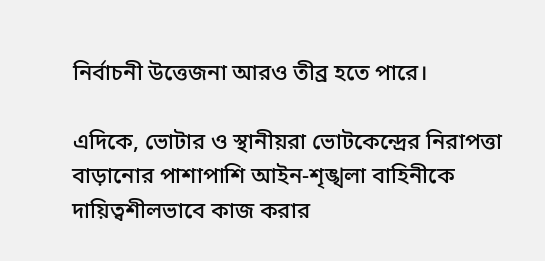নির্বাচনী উত্তেজনা আরও তীব্র হতে পারে।

এদিকে, ভোটার ও স্থানীয়রা ভোটকেন্দ্রের নিরাপত্তা বাড়ানোর পাশাপাশি আইন-শৃঙ্খলা বাহিনীকে দায়িত্বশীলভাবে কাজ করার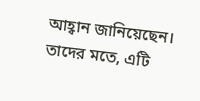আহ্বান জানিয়েছেন। তাদের মতে, এটি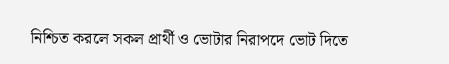নিশ্চিত করলে সকল প্রার্থী ও ভোটার নিরাপদে ভোট দিতে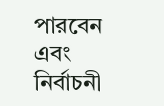পারবেন এবং নির্বাচনী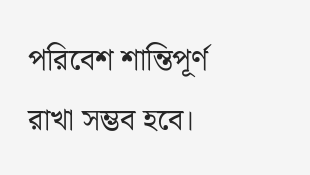পরিবেশ শান্তিপূর্ণ রাখা সম্ভব হবে।